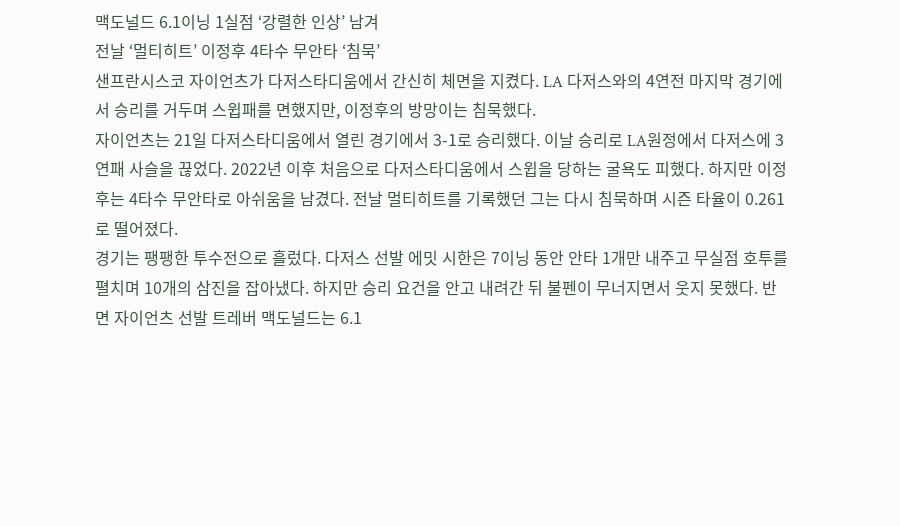맥도널드 6.1이닝 1실점 ‘강렬한 인상’ 남겨
전날 ‘멀티히트’ 이정후 4타수 무안타 ‘침묵’
샌프란시스코 자이언츠가 다저스타디움에서 간신히 체면을 지켰다. LA 다저스와의 4연전 마지막 경기에서 승리를 거두며 스윕패를 면했지만, 이정후의 방망이는 침묵했다.
자이언츠는 21일 다저스타디움에서 열린 경기에서 3-1로 승리했다. 이날 승리로 LA원정에서 다저스에 3연패 사슬을 끊었다. 2022년 이후 처음으로 다저스타디움에서 스윕을 당하는 굴욕도 피했다. 하지만 이정후는 4타수 무안타로 아쉬움을 남겼다. 전날 멀티히트를 기록했던 그는 다시 침묵하며 시즌 타율이 0.261로 떨어졌다.
경기는 팽팽한 투수전으로 흘렀다. 다저스 선발 에밋 시한은 7이닝 동안 안타 1개만 내주고 무실점 호투를 펼치며 10개의 삼진을 잡아냈다. 하지만 승리 요건을 안고 내려간 뒤 불펜이 무너지면서 웃지 못했다. 반면 자이언츠 선발 트레버 맥도널드는 6.1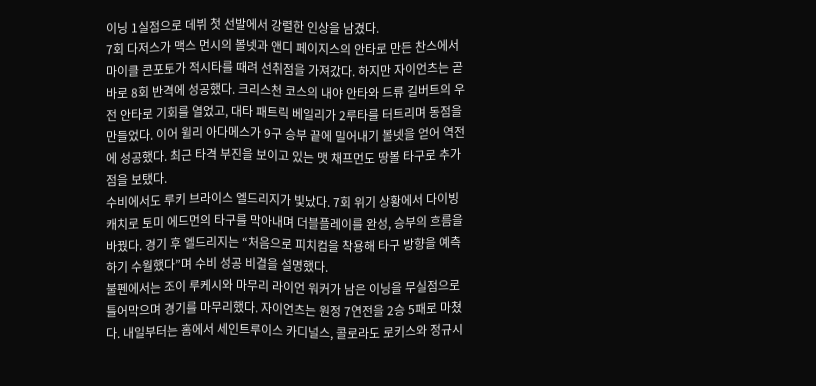이닝 1실점으로 데뷔 첫 선발에서 강렬한 인상을 남겼다.
7회 다저스가 맥스 먼시의 볼넷과 앤디 페이지스의 안타로 만든 찬스에서 마이클 콘포토가 적시타를 때려 선취점을 가져갔다. 하지만 자이언츠는 곧바로 8회 반격에 성공했다. 크리스천 코스의 내야 안타와 드류 길버트의 우전 안타로 기회를 열었고, 대타 패트릭 베일리가 2루타를 터트리며 동점을 만들었다. 이어 윌리 아다메스가 9구 승부 끝에 밀어내기 볼넷을 얻어 역전에 성공했다. 최근 타격 부진을 보이고 있는 맷 채프먼도 땅볼 타구로 추가점을 보탰다.
수비에서도 루키 브라이스 엘드리지가 빛났다. 7회 위기 상황에서 다이빙 캐치로 토미 에드먼의 타구를 막아내며 더블플레이를 완성, 승부의 흐름을 바꿨다. 경기 후 엘드리지는 “처음으로 피치컴을 착용해 타구 방향을 예측하기 수월했다”며 수비 성공 비결을 설명했다.
불펜에서는 조이 루케시와 마무리 라이언 워커가 남은 이닝을 무실점으로 틀어막으며 경기를 마무리했다. 자이언츠는 원정 7연전을 2승 5패로 마쳤다. 내일부터는 홈에서 세인트루이스 카디널스, 콜로라도 로키스와 정규시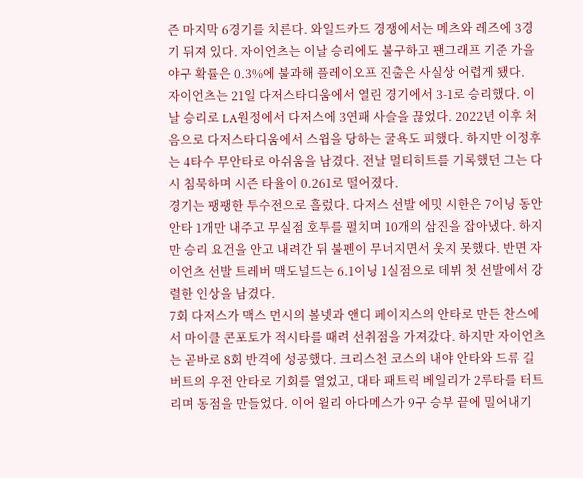즌 마지막 6경기를 치른다. 와일드카드 경쟁에서는 메츠와 레즈에 3경기 뒤져 있다. 자이언츠는 이날 승리에도 불구하고 팬그래프 기준 가을야구 확률은 0.3%에 불과해 플레이오프 진출은 사실상 어렵게 됐다.
자이언츠는 21일 다저스타디움에서 열린 경기에서 3-1로 승리했다. 이날 승리로 LA원정에서 다저스에 3연패 사슬을 끊었다. 2022년 이후 처음으로 다저스타디움에서 스윕을 당하는 굴욕도 피했다. 하지만 이정후는 4타수 무안타로 아쉬움을 남겼다. 전날 멀티히트를 기록했던 그는 다시 침묵하며 시즌 타율이 0.261로 떨어졌다.
경기는 팽팽한 투수전으로 흘렀다. 다저스 선발 에밋 시한은 7이닝 동안 안타 1개만 내주고 무실점 호투를 펼치며 10개의 삼진을 잡아냈다. 하지만 승리 요건을 안고 내려간 뒤 불펜이 무너지면서 웃지 못했다. 반면 자이언츠 선발 트레버 맥도널드는 6.1이닝 1실점으로 데뷔 첫 선발에서 강렬한 인상을 남겼다.
7회 다저스가 맥스 먼시의 볼넷과 앤디 페이지스의 안타로 만든 찬스에서 마이클 콘포토가 적시타를 때려 선취점을 가져갔다. 하지만 자이언츠는 곧바로 8회 반격에 성공했다. 크리스천 코스의 내야 안타와 드류 길버트의 우전 안타로 기회를 열었고, 대타 패트릭 베일리가 2루타를 터트리며 동점을 만들었다. 이어 윌리 아다메스가 9구 승부 끝에 밀어내기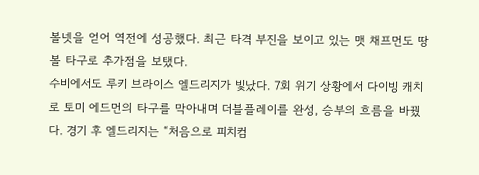볼넷을 얻어 역전에 성공했다. 최근 타격 부진을 보이고 있는 맷 채프먼도 땅볼 타구로 추가점을 보탰다.
수비에서도 루키 브라이스 엘드리지가 빛났다. 7회 위기 상황에서 다이빙 캐치로 토미 에드먼의 타구를 막아내며 더블플레이를 완성, 승부의 흐름을 바꿨다. 경기 후 엘드리지는 “처음으로 피치컴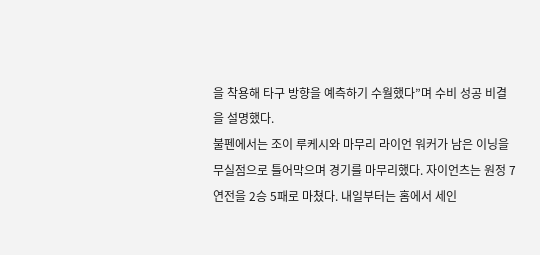을 착용해 타구 방향을 예측하기 수월했다”며 수비 성공 비결을 설명했다.
불펜에서는 조이 루케시와 마무리 라이언 워커가 남은 이닝을 무실점으로 틀어막으며 경기를 마무리했다. 자이언츠는 원정 7연전을 2승 5패로 마쳤다. 내일부터는 홈에서 세인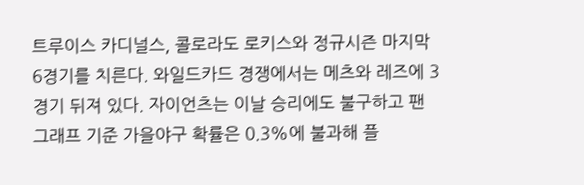트루이스 카디널스, 콜로라도 로키스와 정규시즌 마지막 6경기를 치른다. 와일드카드 경쟁에서는 메츠와 레즈에 3경기 뒤져 있다. 자이언츠는 이날 승리에도 불구하고 팬그래프 기준 가을야구 확률은 0.3%에 불과해 플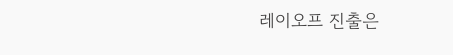레이오프 진출은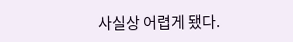사실상 어렵게 됐다.